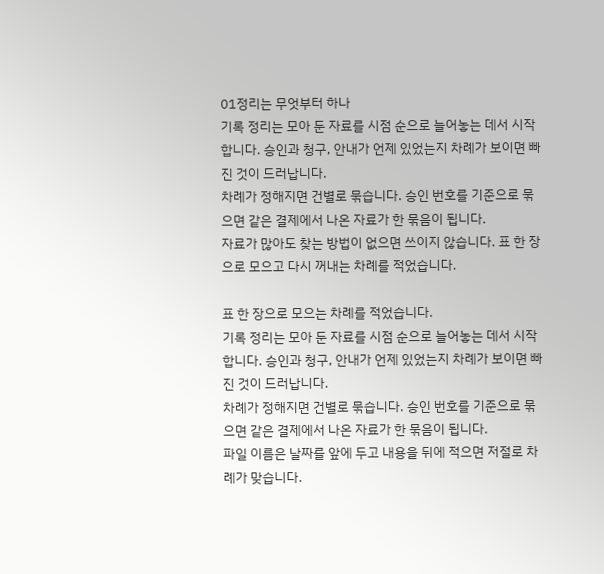01정리는 무엇부터 하나
기록 정리는 모아 둔 자료를 시점 순으로 늘어놓는 데서 시작합니다. 승인과 청구, 안내가 언제 있었는지 차례가 보이면 빠진 것이 드러납니다.
차례가 정해지면 건별로 묶습니다. 승인 번호를 기준으로 묶으면 같은 결제에서 나온 자료가 한 묶음이 됩니다.
자료가 많아도 찾는 방법이 없으면 쓰이지 않습니다. 표 한 장으로 모으고 다시 꺼내는 차례를 적었습니다.

표 한 장으로 모으는 차례를 적었습니다.
기록 정리는 모아 둔 자료를 시점 순으로 늘어놓는 데서 시작합니다. 승인과 청구, 안내가 언제 있었는지 차례가 보이면 빠진 것이 드러납니다.
차례가 정해지면 건별로 묶습니다. 승인 번호를 기준으로 묶으면 같은 결제에서 나온 자료가 한 묶음이 됩니다.
파일 이름은 날짜를 앞에 두고 내용을 뒤에 적으면 저절로 차례가 맞습니다.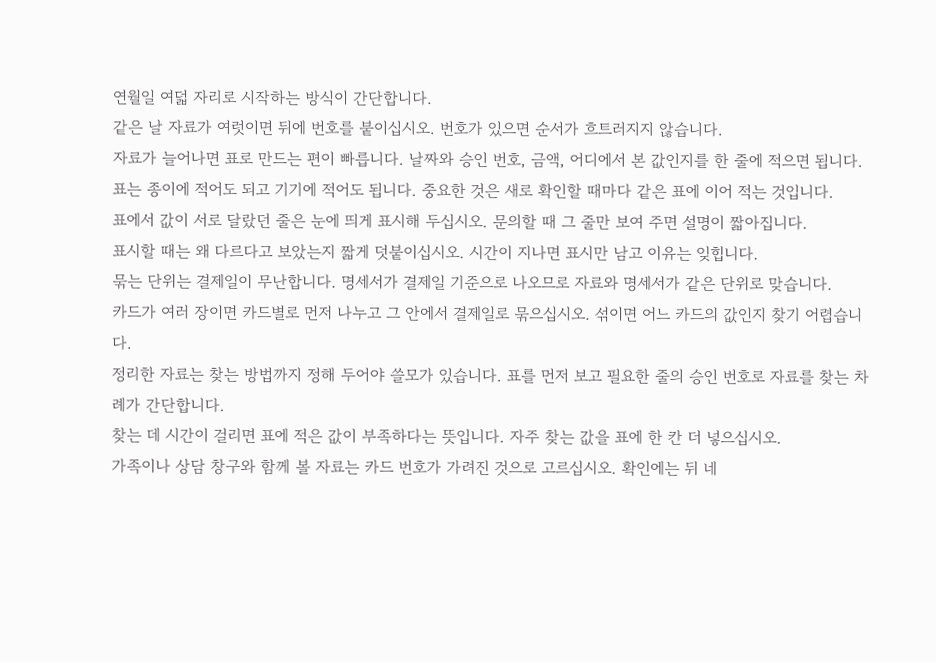연월일 여덟 자리로 시작하는 방식이 간단합니다.
같은 날 자료가 여럿이면 뒤에 번호를 붙이십시오. 번호가 있으면 순서가 흐트러지지 않습니다.
자료가 늘어나면 표로 만드는 편이 빠릅니다. 날짜와 승인 번호, 금액, 어디에서 본 값인지를 한 줄에 적으면 됩니다.
표는 종이에 적어도 되고 기기에 적어도 됩니다. 중요한 것은 새로 확인할 때마다 같은 표에 이어 적는 것입니다.
표에서 값이 서로 달랐던 줄은 눈에 띄게 표시해 두십시오. 문의할 때 그 줄만 보여 주면 설명이 짧아집니다.
표시할 때는 왜 다르다고 보았는지 짧게 덧붙이십시오. 시간이 지나면 표시만 남고 이유는 잊힙니다.
묶는 단위는 결제일이 무난합니다. 명세서가 결제일 기준으로 나오므로 자료와 명세서가 같은 단위로 맞습니다.
카드가 여러 장이면 카드별로 먼저 나누고 그 안에서 결제일로 묶으십시오. 섞이면 어느 카드의 값인지 찾기 어렵습니다.
정리한 자료는 찾는 방법까지 정해 두어야 쓸모가 있습니다. 표를 먼저 보고 필요한 줄의 승인 번호로 자료를 찾는 차례가 간단합니다.
찾는 데 시간이 걸리면 표에 적은 값이 부족하다는 뜻입니다. 자주 찾는 값을 표에 한 칸 더 넣으십시오.
가족이나 상담 창구와 함께 볼 자료는 카드 번호가 가려진 것으로 고르십시오. 확인에는 뒤 네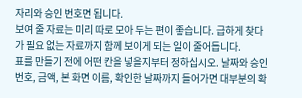자리와 승인 번호면 됩니다.
보여 줄 자료는 미리 따로 모아 두는 편이 좋습니다. 급하게 찾다가 필요 없는 자료까지 함께 보이게 되는 일이 줄어듭니다.
표를 만들기 전에 어떤 칸을 넣을지부터 정하십시오. 날짜와 승인 번호, 금액, 본 화면 이름, 확인한 날짜까지 들어가면 대부분의 확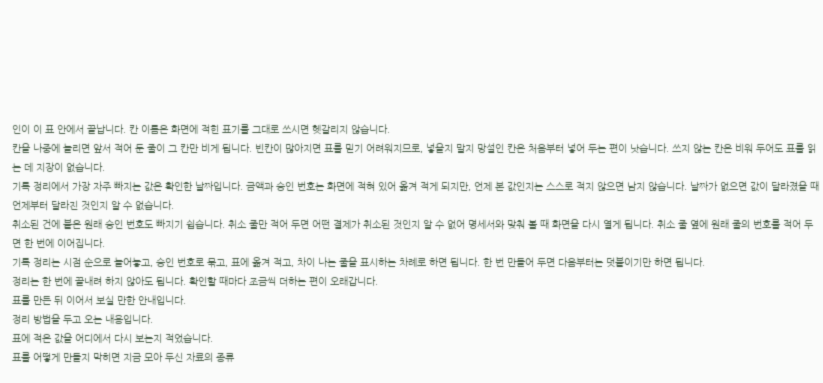인이 이 표 안에서 끝납니다. 칸 이름은 화면에 적힌 표기를 그대로 쓰시면 헷갈리지 않습니다.
칸을 나중에 늘리면 앞서 적어 둔 줄이 그 칸만 비게 됩니다. 빈칸이 많아지면 표를 믿기 어려워지므로, 넣을지 말지 망설인 칸은 처음부터 넣어 두는 편이 낫습니다. 쓰지 않는 칸은 비워 두어도 표를 읽는 데 지장이 없습니다.
기록 정리에서 가장 자주 빠지는 값은 확인한 날짜입니다. 금액과 승인 번호는 화면에 적혀 있어 옮겨 적게 되지만, 언제 본 값인지는 스스로 적지 않으면 남지 않습니다. 날짜가 없으면 값이 달라졌을 때 언제부터 달라진 것인지 알 수 없습니다.
취소된 건에 붙은 원래 승인 번호도 빠지기 쉽습니다. 취소 줄만 적어 두면 어떤 결제가 취소된 것인지 알 수 없어 명세서와 맞춰 볼 때 화면을 다시 열게 됩니다. 취소 줄 옆에 원래 줄의 번호를 적어 두면 한 번에 이어집니다.
기록 정리는 시점 순으로 늘어놓고, 승인 번호로 묶고, 표에 옮겨 적고, 차이 나는 줄을 표시하는 차례로 하면 됩니다. 한 번 만들어 두면 다음부터는 덧붙이기만 하면 됩니다.
정리는 한 번에 끝내려 하지 않아도 됩니다. 확인할 때마다 조금씩 더하는 편이 오래갑니다.
표를 만든 뒤 이어서 보실 만한 안내입니다.
정리 방법을 두고 오는 내용입니다.
표에 적은 값을 어디에서 다시 보는지 적었습니다.
표를 어떻게 만들지 막히면 지금 모아 두신 자료의 종류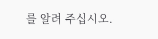를 알려 주십시오.